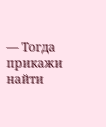— Тогда прикажи найти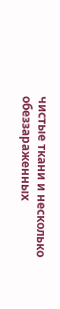чистые ткани и несколько обеззараженных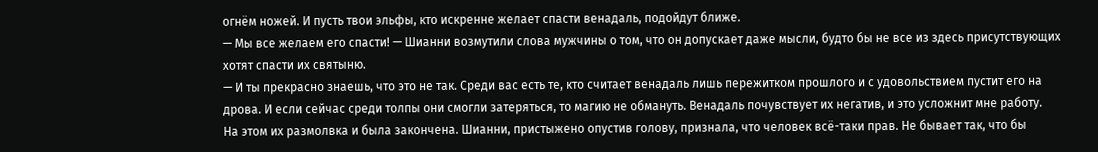огнём ножей. И пусть твои эльфы, кто искренне желает спасти венадаль, подойдут ближе.
— Мы все желаем его спасти! — Шианни возмутили слова мужчины о том, что он допускает даже мысли, будто бы не все из здесь присутствующих хотят спасти их святыню.
— И ты прекрасно знаешь, что это не так. Среди вас есть те, кто считает венадаль лишь пережитком прошлого и с удовольствием пустит его на дрова. И если сейчас среди толпы они смогли затеряться, то магию не обмануть. Венадаль почувствует их негатив, и это усложнит мне работу.
На этом их размолвка и была закончена. Шианни, пристыжено опустив голову, признала, что человек всё-таки прав. Не бывает так, что бы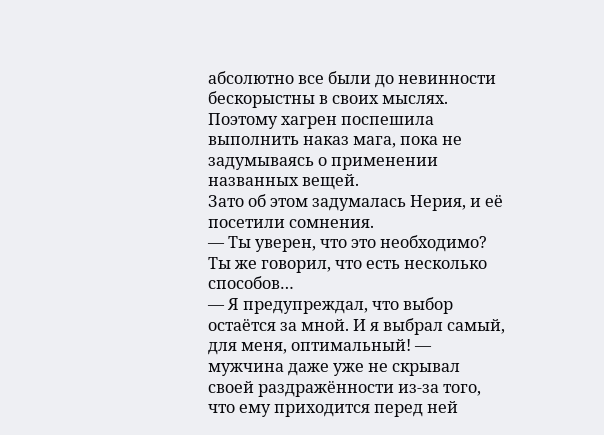абсолютно все были до невинности бескорыстны в своих мыслях. Поэтому хагрен поспешила выполнить наказ мага, пока не задумываясь о применении названных вещей.
Зато об этом задумалась Нерия, и её посетили сомнения.
— Ты уверен, что это необходимо? Ты же говорил, что есть несколько способов…
— Я предупреждал, что выбор остаётся за мной. И я выбрал самый, для меня, оптимальный! — мужчина даже уже не скрывал своей раздражённости из-за того, что ему приходится перед ней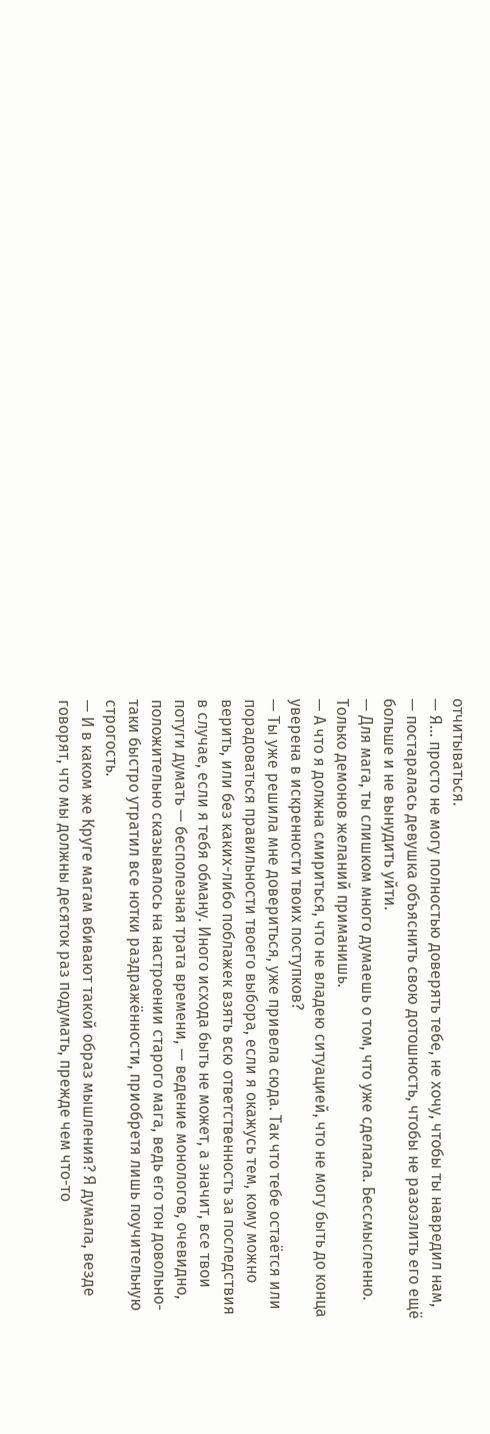отчитываться.
— Я… просто не могу полностью доверять тебе, не хочу, чтобы ты навредил нам, — постаралась девушка объяснить свою дотошность, чтобы не разозлить его ещё больше и не вынудить уйти.
— Для мага, ты слишком много думаешь о том, что уже сделала. Бессмысленно. Только демонов желаний приманишь.
— А что я должна смириться, что не владею ситуацией, что не могу быть до конца уверена в искренности твоих поступков?
— Ты уже решила мне довериться, уже привела сюда. Так что тебе остаётся или порадоваться правильности твоего выбора, если я окажусь тем, кому можно верить, или без каких-либо поблажек взять всю ответственность за последствия в случае, если я тебя обману. Иного исхода быть не может, а значит, все твои потуги думать — бесполезная трата времени, — ведение монологов, очевидно, положительно сказывалось на настроении старого мага, ведь его тон довольно-таки быстро утратил все нотки раздражённости, приобретя лишь поучительную строгость.
— И в каком же Круге магам вбивают такой образ мышления? Я думала, везде говорят, что мы должны десяток раз подумать, прежде чем что-то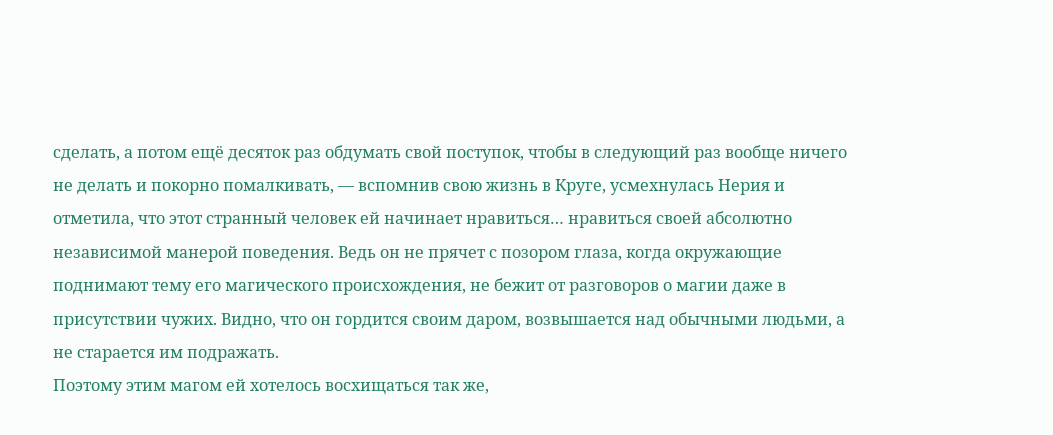сделать, а потом ещё десяток раз обдумать свой поступок, чтобы в следующий раз вообще ничего не делать и покорно помалкивать, — вспомнив свою жизнь в Круге, усмехнулась Нерия и отметила, что этот странный человек ей начинает нравиться… нравиться своей абсолютно независимой манерой поведения. Ведь он не прячет с позором глаза, когда окружающие поднимают тему его магического происхождения, не бежит от разговоров о магии даже в присутствии чужих. Видно, что он гордится своим даром, возвышается над обычными людьми, а не старается им подражать.
Поэтому этим магом ей хотелось восхищаться так же,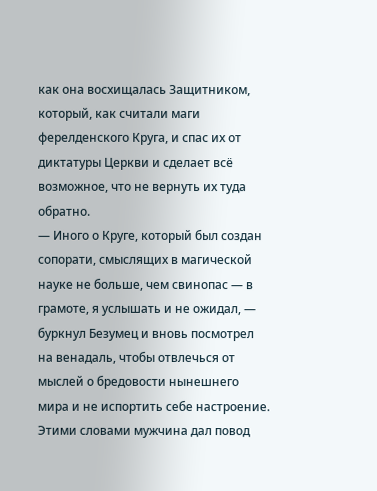как она восхищалась Защитником, который, как считали маги ферелденского Круга, и спас их от диктатуры Церкви и сделает всё возможное, что не вернуть их туда обратно.
— Иного о Круге, который был создан сопорати, смыслящих в магической науке не больше, чем свинопас — в грамоте, я услышать и не ожидал, — буркнул Безумец и вновь посмотрел на венадаль, чтобы отвлечься от мыслей о бредовости нынешнего мира и не испортить себе настроение.
Этими словами мужчина дал повод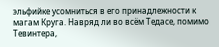эльфийке усомниться в его принадлежности к магам Круга. Навряд ли во всём Тедасе, помимо Тевинтера,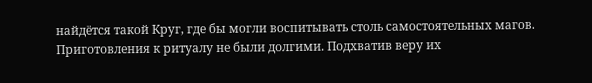найдётся такой Круг, где бы могли воспитывать столь самостоятельных магов.
Приготовления к ритуалу не были долгими. Подхватив веру их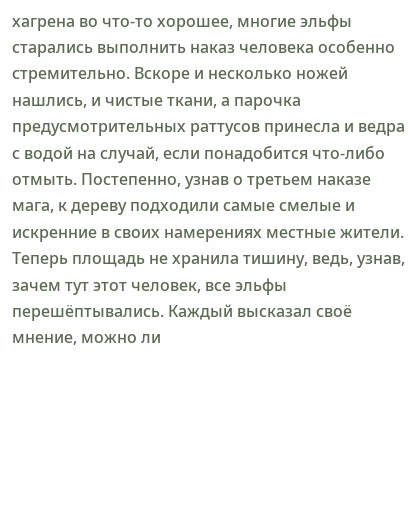хагрена во что-то хорошее, многие эльфы старались выполнить наказ человека особенно стремительно. Вскоре и несколько ножей нашлись, и чистые ткани, а парочка предусмотрительных раттусов принесла и ведра с водой на случай, если понадобится что-либо отмыть. Постепенно, узнав о третьем наказе мага, к дереву подходили самые смелые и искренние в своих намерениях местные жители. Теперь площадь не хранила тишину, ведь, узнав, зачем тут этот человек, все эльфы перешёптывались. Каждый высказал своё мнение, можно ли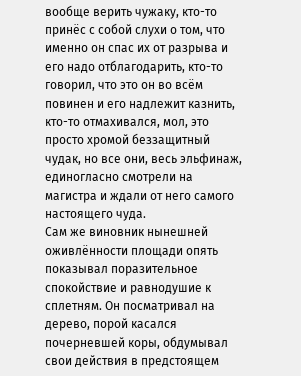вообще верить чужаку, кто-то принёс с собой слухи о том, что именно он спас их от разрыва и его надо отблагодарить, кто-то говорил, что это он во всём повинен и его надлежит казнить, кто-то отмахивался, мол, это просто хромой беззащитный чудак, но все они, весь эльфинаж, единогласно смотрели на магистра и ждали от него самого настоящего чуда.
Сам же виновник нынешней оживлённости площади опять показывал поразительное спокойствие и равнодушие к сплетням. Он посматривал на дерево, порой касался почерневшей коры, обдумывал свои действия в предстоящем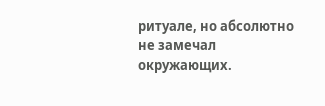ритуале, но абсолютно не замечал окружающих.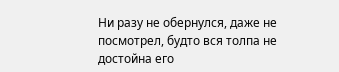Ни разу не обернулся, даже не посмотрел, будто вся толпа не достойна его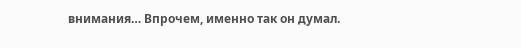внимания… Впрочем, именно так он думал.